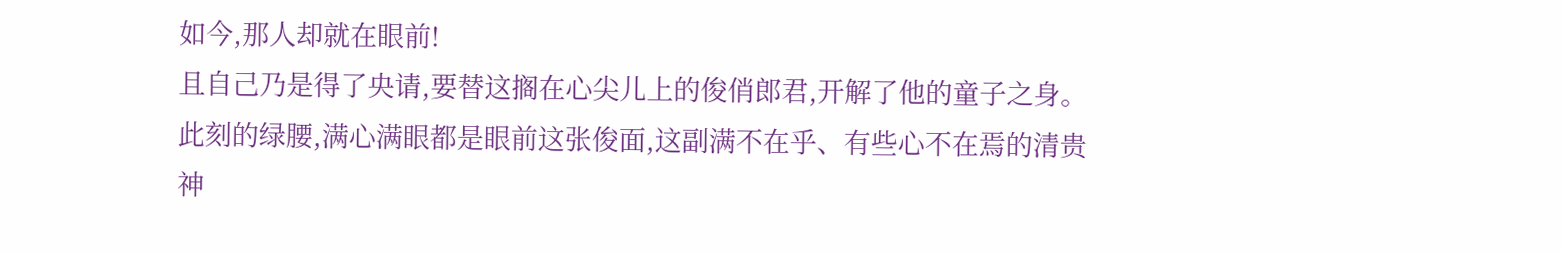如今,那人却就在眼前!
且自己乃是得了央请,要替这搁在心尖儿上的俊俏郎君,开解了他的童子之身。
此刻的绿腰,满心满眼都是眼前这张俊面,这副满不在乎、有些心不在焉的清贵神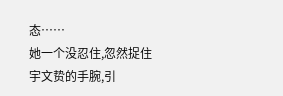态……
她一个没忍住,忽然捉住宇文贽的手腕,引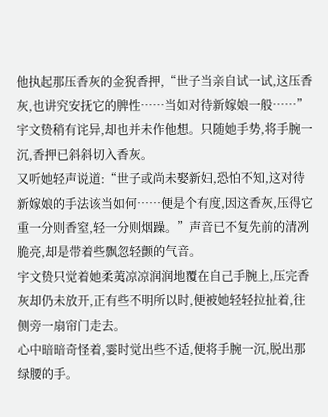他执起那压香灰的金猊香押,“世子当亲自试一试,这压香灰,也讲究安抚它的脾性……当如对待新嫁娘一般……”
宇文贽稍有诧异,却也并未作他想。只随她手势,将手腕一沉,香押已斜斜切入香灰。
又听她轻声说道:“世子或尚未娶新妇,恐怕不知,这对待新嫁娘的手法该当如何……便是个有度,因这香灰,压得它重一分则香窒,轻一分则烟躁。”声音已不复先前的清冽脆亮,却是带着些飘忽轻颤的气音。
宇文贽只觉着她柔荑凉凉润润地覆在自己手腕上,压完香灰却仍未放开,正有些不明所以时,便被她轻轻拉扯着,往侧旁一扇帘门走去。
心中暗暗奇怪着,霎时觉出些不适,便将手腕一沉,脱出那绿腰的手。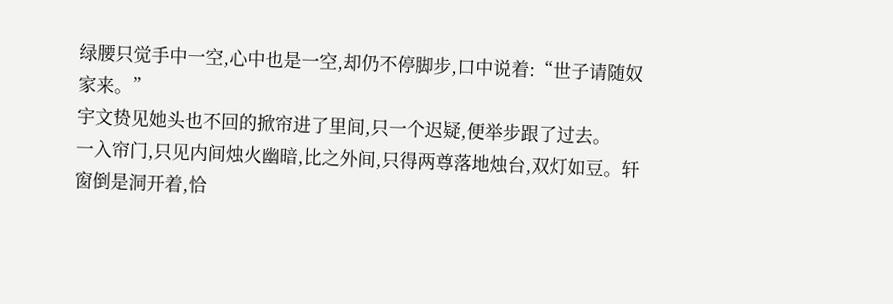绿腰只觉手中一空,心中也是一空,却仍不停脚步,口中说着:“世子请随奴家来。”
宇文贽见她头也不回的掀帘进了里间,只一个迟疑,便举步跟了过去。
一入帘门,只见内间烛火幽暗,比之外间,只得两尊落地烛台,双灯如豆。轩窗倒是洞开着,恰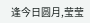逢今日圆月,莹莹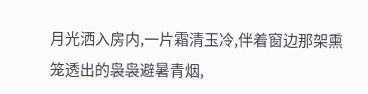月光洒入房内,一片霜清玉冷,伴着窗边那架熏笼透出的袅袅避暑青烟,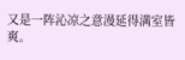又是一阵沁凉之意漫延得满室皆爽。